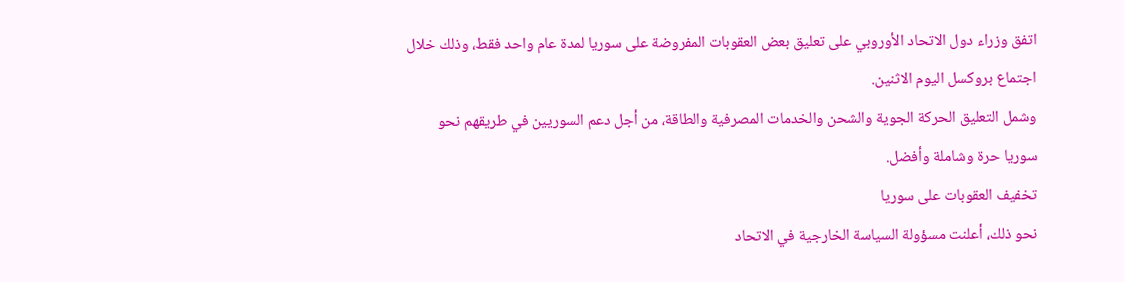اتفق وزراء دول الاتحاد الأوروبي على تعليق بعض العقوبات المفروضة على سوريا لمدة عام واحد فقط، وذلك خلال اجتماع بروكسل اليوم الاثنين.
وشمل التعليق الحركة الجوية والشحن والخدمات المصرفية والطاقة، من أجل دعم السوريين في طريقهم نحو سوريا حرة وشاملة وأفضل.
تخفيف العقوبات على سوريا
نحو ذلك، أعلنت مسؤولة السياسة الخارجية في الاتحاد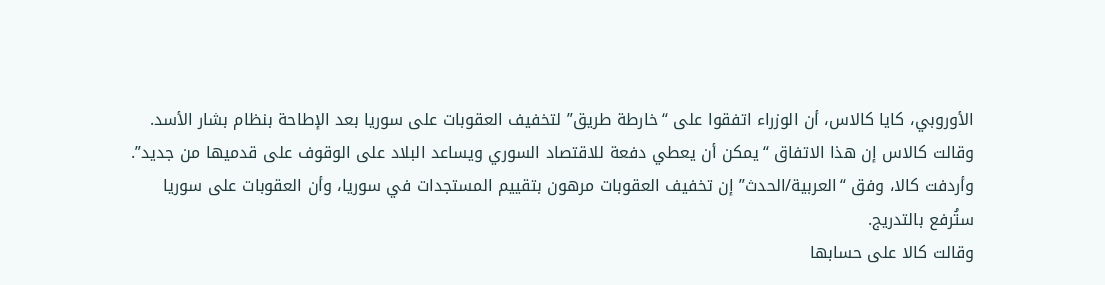الأوروبي، كايا كالاس، أن الوزراء اتفقوا على “خارطة طريق” لتخفيف العقوبات على سوريا بعد الإطاحة بنظام بشار الأسد.
وقالت كالاس إن هذا الاتفاق “يمكن أن يعطي دفعة للاقتصاد السوري ويساعد البلاد على الوقوف على قدميها من جديد”.
وأردفت كالا، وفق “العربية/الحدث” إن تخفيف العقوبات مرهون بتقييم المستجدات في سوريا، وأن العقوبات على سوريا ستُرفع بالتدريج.
وقالت كالا على حسابها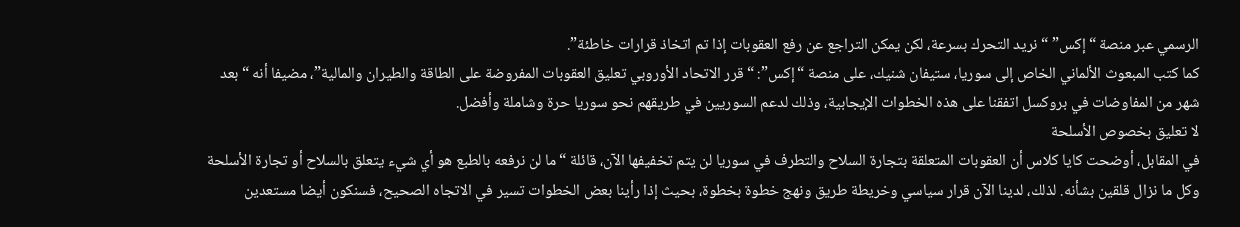الرسمي عبر منصة “إكس” “نريد التحرك بسرعة، لكن يمكن التراجع عن رفع العقوبات إذا تم اتخاذ قرارات خاطئة”.
كما كتب المبعوث الألماني الخاص إلى سوريا، ستيفان شنيك، على منصة “إكس”: “قرر الاتحاد الأوروبي تعليق العقوبات المفروضة على الطاقة والطيران والمالية”، مضيفا أنه “بعد شهر من المفاوضات في بروكسل اتفقنا على هذه الخطوات الإيجابية، وذلك لدعم السوريين في طريقهم نحو سوريا حرة وشاملة وأفضل.
لا تعليق بخصوص الأسلحة
في المقابل، أوضحت كايا كلاس أن العقوبات المتعلقة بتجارة السلاح والتطرف في سوريا لن يتم تخفيفها الآن، قائلة “ما لن نرفعه بالطبع هو أي شيء يتعلق بالسلاح أو تجارة الأسلحة وكل ما نزال قلقين بشأنه. لذلك، لدينا الآن قرار سياسي وخريطة طريق ونهج خطوة بخطوة، بحيث إذا رأينا بعض الخطوات تسير في الاتجاه الصحيح، فسنكون أيضا مستعدين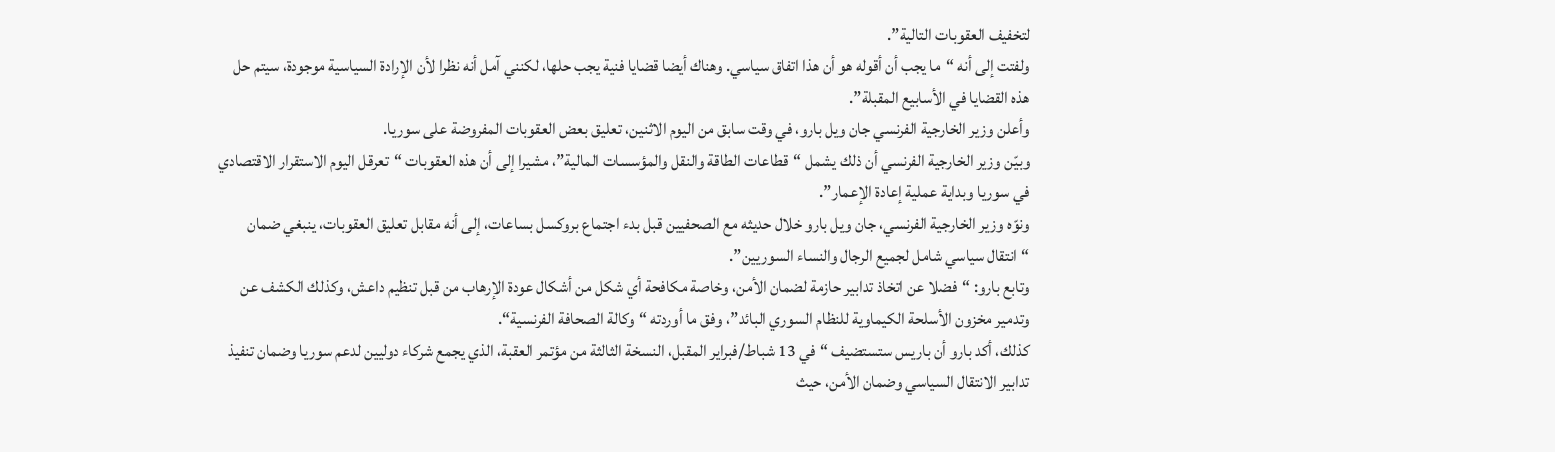لتخفيف العقوبات التالية”.
ولفتت إلى أنه “ما يجب أن أقوله هو أن هذا اتفاق سياسي. وهناك أيضا قضايا فنية يجب حلها، لكنني آمل أنه نظرا لأن الإرادة السياسية موجودة، سيتم حل هذه القضايا في الأسابيع المقبلة”.
وأعلن وزير الخارجية الفرنسي جان ويل بارو، في وقت سابق من اليوم الاثنين، تعليق بعض العقوبات المفروضة على سوريا.
وبيّن وزير الخارجية الفرنسي أن ذلك يشمل “قطاعات الطاقة والنقل والمؤسسات المالية”، مشيرا إلى أن هذه العقوبات “تعرقل اليوم الاستقرار الاقتصادي في سوريا وبداية عملية إعادة الإعمار”.
ونوّه وزير الخارجية الفرنسي، جان ويل بارو خلال حديثه مع الصحفيين قبل بدء اجتماع بروكسل بساعات، إلى أنه مقابل تعليق العقوبات، ينبغي ضمان “انتقال سياسي شامل لجميع الرجال والنساء السوريين”.
وتابع بارو: “فضلا عن اتخاذ تدابير حازمة لضمان الأمن، وخاصة مكافحة أي شكل من أشكال عودة الإرهاب من قبل تنظيم داعش، وكذلك الكشف عن وتدمير مخزون الأسلحة الكيماوية للنظام السوري البائد”، وفق ما أوردته “وكالة الصحافة الفرنسية“.
كذلك، أكد بارو أن باريس ستستضيف “في 13 شباط/فبراير المقبل، النسخة الثالثة من مؤتمر العقبة، الذي يجمع شركاء دوليين لدعم سوريا وضمان تنفيذ تدابير الانتقال السياسي وضمان الأمن، حيث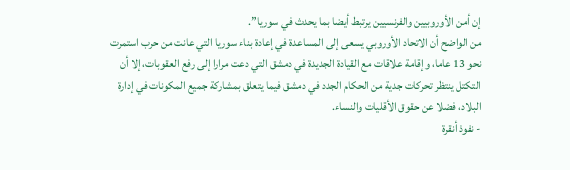إن أمن الأوروبيين والفرنسيين يرتبط أيضا بما يحدث في سوريا”.
من الواضح أن الاتحاد الأوروبي يسعى إلى المساعدة في إعادة بناء سوريا التي عانت من حرب استمرت نحو 13 عاما، وإقامة علاقات مع القيادة الجديدة في دمشق التي دعت مرارا إلى رفع العقوبات، إلا أن التكتل ينتظر تحركات جدية من الحكام الجدد في دمشق فيما يتعلق بمشاركة جميع المكونات في إدارة البلاد، فضلا عن حقوق الأقليات والنساء.
- نفوذ أنقرة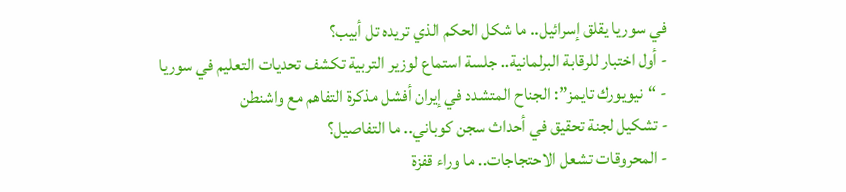في سوريا يقلق إسرائيل.. ما شكل الحكم الذي تريده تل أبيب؟
- أول اختبار للرقابة البرلمانية.. جلسة استماع لوزير التربية تكشف تحديات التعليم في سوريا
- “نيويورك تايمز”: الجناح المتشدد في إيران أفشل مذكرة التفاهم مع واشنطن
- تشكيل لجنة تحقيق في أحداث سجن كوباني.. ما التفاصيل؟
- المحروقات تشعل الاحتجاجات.. ما وراء قفزة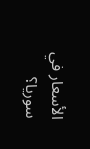الأسعار في سوريا؟